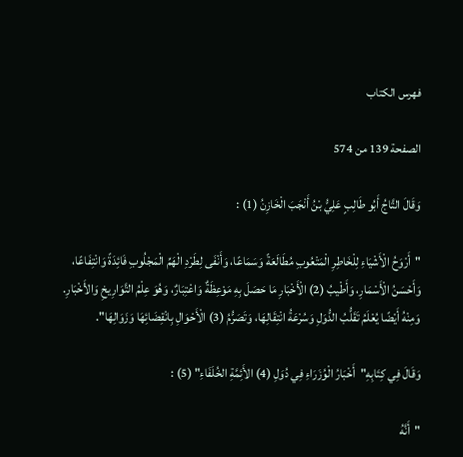فهرس الكتاب

الصفحة 139 من 574

وَقَالَ التَّاجُ أَبُو طَالِبٍ عَلِيُّ بْنُ أَنْجَبَ الْخَازِنُ (1) :

"أَرْوَحُ الْأَشْيَاءِ لِلْخَاطِرِ الْمَتْعُوبِ مُطَالَعَةً وَسَمَاعًا، وَأَنْفَى لِطَرْدِ الْهَمِّ الْمَجْلُوبِ فَائِدَةً وَانْتِفَاعًا، وَأَحْسَنُ الْأَسْمَارِ، وَأَطْيبُ (2) الْأَخْبَارِ مَا حَصَلَ بِهِ مَوْعِظَةٌ وَاعْتِبَارٌ، وَهُوَ عِلْمُ التَّوَارِيخِ وَالأَخْبَارِ. وَمِنْهُ أَيْضًا يُعْلَمُ تَقَلُّبُ الدُّوَلِ وَسُرْعَةُ انْتِقَالِهَا، وَتَصَرُّمُ (3) الْأَحْوَالِ بِانْقِضَائِهَا وَزَوَالِهَا".

وَقَالَ فِي كِتَابِهِ"أَخْبَارُ الْوُزَرَاءِ فِي دُوَلِ (4) الأَئِمَّةِ الخُلَفَاءِ" (5) :

"أَنَّهُ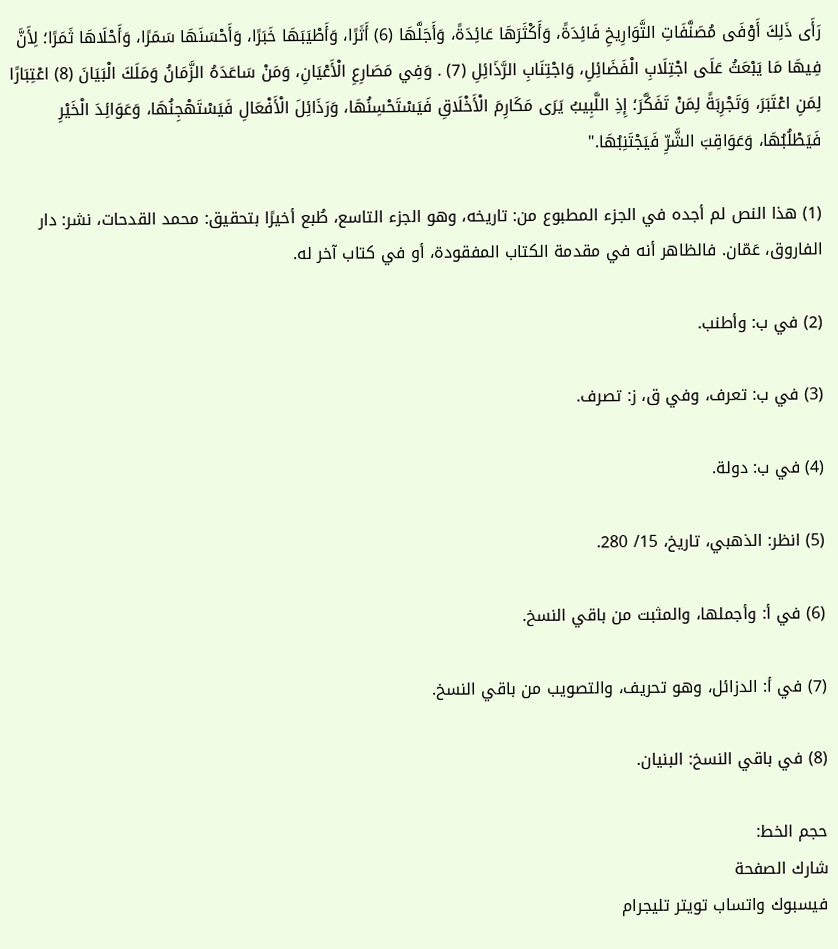رَأَى ذَلِكَ أَوْفَى مُصَنَّفَاتِ التَّوَارِيخِ فَائِدَةً، وَأَكْثَرَهَا عَائِدَةً، وَأَجَلَّهَا (6) أَثَرًا، وَأَطْيَبَهَا خَبَرًا، وَأَحْسَنَهَا سَمَرًا، وَأَحْلَاهَا ثَمَرًا؛ لِأَنَّ فِيهَا مَا يَبْعَثُ عَلَى اجْتِلَابِ الْفَضَائِلِ، وَاجْتِنَابِ الرَّذَائِلِ (7) . وَفِي مَصَارِعِ الْأَعْيَانِ، وَمَنْ سَاعَدَهُ الزَّمَانُ وَمَلَكَ الْبَيَانَ (8) اعْتِبَارًا لِمَنِ اعْتَبَرَ، وَتَجْرِبَةً لِمَنْ تَفَكَّرَ؛ إِذِ اللَّبِيبُ يَرَى مَكَارِمَ الْأَخْلَاقِ فَيَسْتَحْسِنُهَا، وَرَذَائِلَ الْأَفْعَالِ فَيَسْتَهْجِنُهَا، وَعَوَائِدَ الْخَيْرِ فَيَطْلُبُهَا، وَعَوَاقِبَ الشَّرِّ فَيَجْتَنِبُهَا."

(1) هذا النص لم أجده في الجزء المطبوع من: تاريخه، وهو الجزء التاسع، طُبع أخيرًا بتحقيق: محمد القدحات، نشر: دار الفاروق، عَمّان. فالظاهر أنه في مقدمة الكتاب المفقودة، أو في كتاب آخر له.

(2) في ب: وأطنب.

(3) في ب: تعرف، وفي ق، ز: تصرف.

(4) في ب: دولة.

(5) انظر: الذهبي، تاريخ، 15/ 280.

(6) في أ: وأجملها، والمثبت من باقي النسخ.

(7) في أ: الدزائل، وهو تحريف، والتصويب من باقي النسخ.

(8) في باقي النسخ: البنيان.

حجم الخط:
شارك الصفحة
فيسبوك واتساب تويتر تليجرام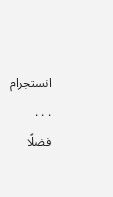انستجرام
. . .
فضلًا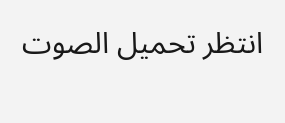انتظر تحميل الصوت